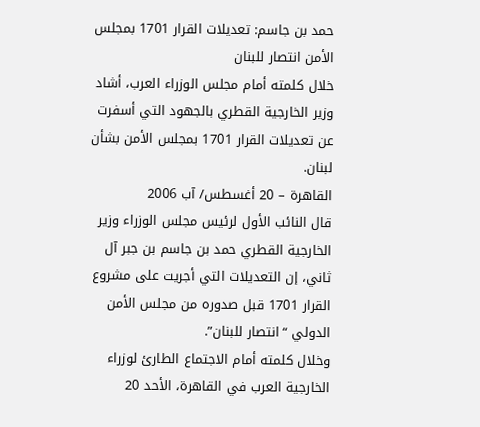حمد بن جاسم: تعديلات القرار 1701 بمجلس الأمن انتصار للبنان
خلال كلمته أمام مجلس الوزراء العرب، أشاد وزير الخارجية القطري بالجهود التي أسفرت عن تعديلات القرار 1701 بمجلس الأمن بشأن لبنان.
القاهرة – 20 أغسطس/ آب 2006
قال النائب الأول لرئيس مجلس الوزراء وزير الخارجية القطري حمد بن جاسم بن جبر آل ثاني، إن التعديلات التي أجريت على مشروع القرار 1701 قبل صدوره من مجلس الأمن الدولي “انتصار للبنان”.
وخلال كلمته أمام الاجتماع الطارئ لوزراء الخارجية العرب في القاهرة، الأحد 20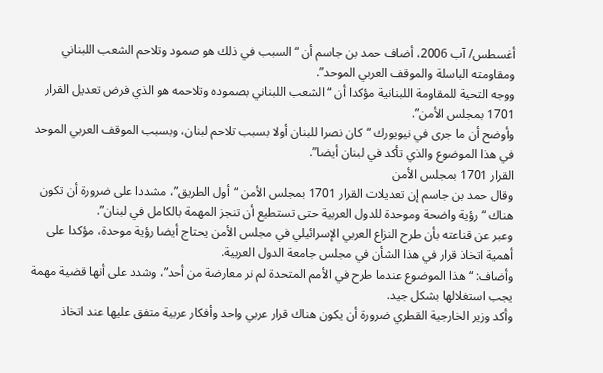أغسطس/ آب 2006، أضاف حمد بن جاسم أن “السبب في ذلك هو صمود وتلاحم الشعب اللبناني ومقاومته الباسلة والموقف العربي الموحد”.
ووجه التحية للمقاومة اللبنانية مؤكدا أن “الشعب اللبناني بصموده وتلاحمه هو الذي فرض تعديل القرار 1701 بمجلس الأمن”.
وأوضح أن ما جرى في نيويورك “كان نصرا للبنان أولا بسبب تلاحم لبنان، وبسبب الموقف العربي الموحد في هذا الموضوع والذي تأكد في لبنان أيضا”.
القرار 1701 بمجلس الأمن
وقال حمد بن جاسم إن تعديلات القرار 1701 بمجلس الأمن “أول الطريق”، مشددا على ضرورة أن تكون هناك “رؤية واضحة وموحدة للدول العربية حتى تستطيع أن تنجز المهمة بالكامل في لبنان”.
وعبر عن قناعته بأن طرح النزاع العربي الإسرائيلي في مجلس الأمن يحتاج أيضا رؤية موحدة، مؤكدا على أهمية اتخاذ قرار في هذا الشأن في مجلس جامعة الدول العربية.
وأضاف: “هذا الموضوع عندما طرح في الأمم المتحدة لم نر معارضة من أحد”، وشدد على أنها قضية مهمة يجب استغلالها بشكل جيد.
وأكد وزير الخارجية القطري ضرورة أن يكون هناك قرار عربي واحد وأفكار عربية متفق عليها عند اتخاذ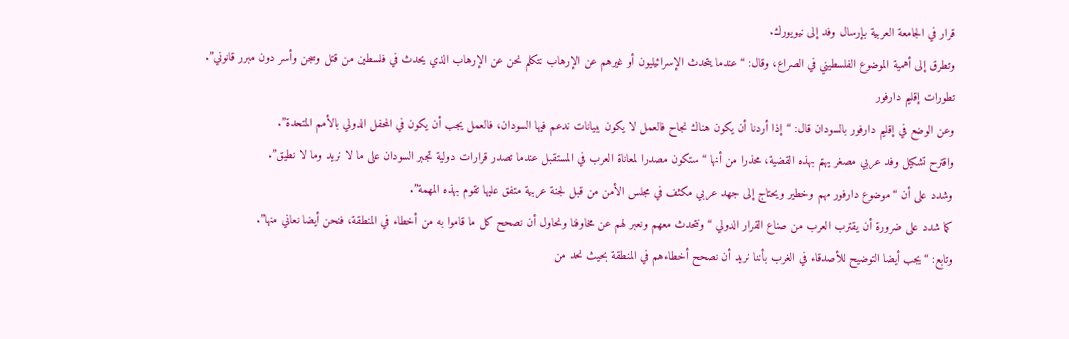قرار في الجامعة العربية بإرسال وفد إلى نيويورك.
وتطرق إلى أهمية الموضوع الفلسطيني في الصراع، وقال: “عندما يتحدث الإسرائيليون أو غيرهم عن الإرهاب نتكلم نحن عن الإرهاب الذي يحدث في فلسطين من قتل وسجن وأسر دون مبرر قانوني”.
تطورات إقليم دارفور
وعن الوضع في إقليم دارفور بالسودان قال: “إذا أردنا أن يكون هناك نجاح فالعمل لا يكون ببيانات ندعم فيها السودان، فالعمل يجب أن يكون في المحفل الدولي بالأمم المتحدة”.
واقترح تشكيل وفد عربي مصغر يهتم بهذه القضية، محذرا من أنها “ستكون مصدرا لمعاناة العرب في المستقبل عندما تصدر قرارات دولية تجبر السودان على ما لا نريد وما لا نطيق”.
وشدد على أن “موضوع دارفور مهم وخطير ويحتاج إلى جهد عربي مكثف في مجلس الأمن من قبل لجنة عربية متفق عليها تقوم بهذه المهمة”.
كما شدد على ضرورة أن يقترب العرب من صناع القرار الدولي “ونتحدث معهم ونعبر لهم عن مخاوفنا ونحاول أن نصحح كل ما قاموا به من أخطاء في المنطقة، فنحن أيضا نعاني منها”.
وتابع: “يجب أيضا التوضيح للأصدقاء في الغرب بأننا نريد أن نصحح أخطاءهم في المنطقة بحيث نحد من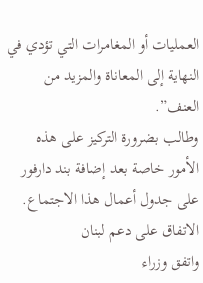العمليات أو المغامرات التي تؤدي في النهاية إلى المعاناة والمزيد من العنف”.
وطالب بضرورة التركيز على هذه الأمور خاصة بعد إضافة بند دارفور على جدول أعمال هذا الاجتماع.
الاتفاق على دعم لبنان
واتفق وزراء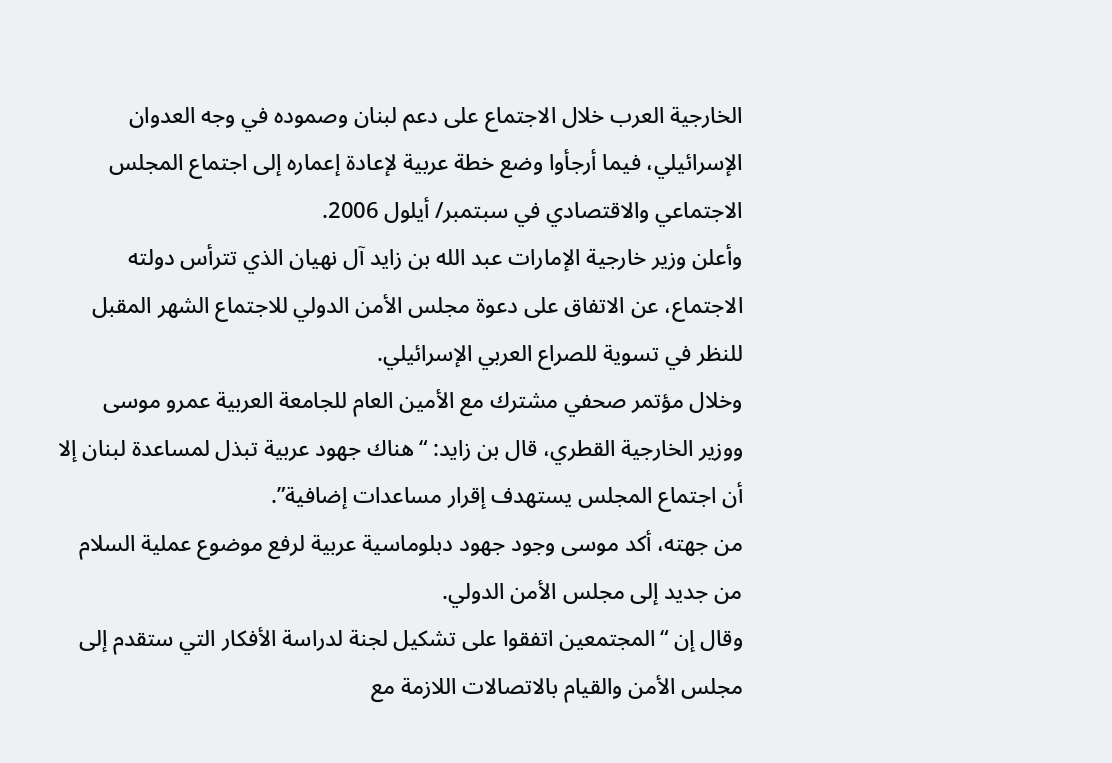الخارجية العرب خلال الاجتماع على دعم لبنان وصموده في وجه العدوان الإسرائيلي، فيما أرجأوا وضع خطة عربية لإعادة إعماره إلى اجتماع المجلس الاجتماعي والاقتصادي في سبتمبر/ أيلول 2006.
وأعلن وزير خارجية الإمارات عبد الله بن زايد آل نهيان الذي تترأس دولته الاجتماع، عن الاتفاق على دعوة مجلس الأمن الدولي للاجتماع الشهر المقبل للنظر في تسوية للصراع العربي الإسرائيلي.
وخلال مؤتمر صحفي مشترك مع الأمين العام للجامعة العربية عمرو موسى ووزير الخارجية القطري، قال بن زايد: “هناك جهود عربية تبذل لمساعدة لبنان إلا أن اجتماع المجلس يستهدف إقرار مساعدات إضافية”.
من جهته، أكد موسى وجود جهود دبلوماسية عربية لرفع موضوع عملية السلام من جديد إلى مجلس الأمن الدولي.
وقال إن “المجتمعين اتفقوا على تشكيل لجنة لدراسة الأفكار التي ستقدم إلى مجلس الأمن والقيام بالاتصالات اللازمة مع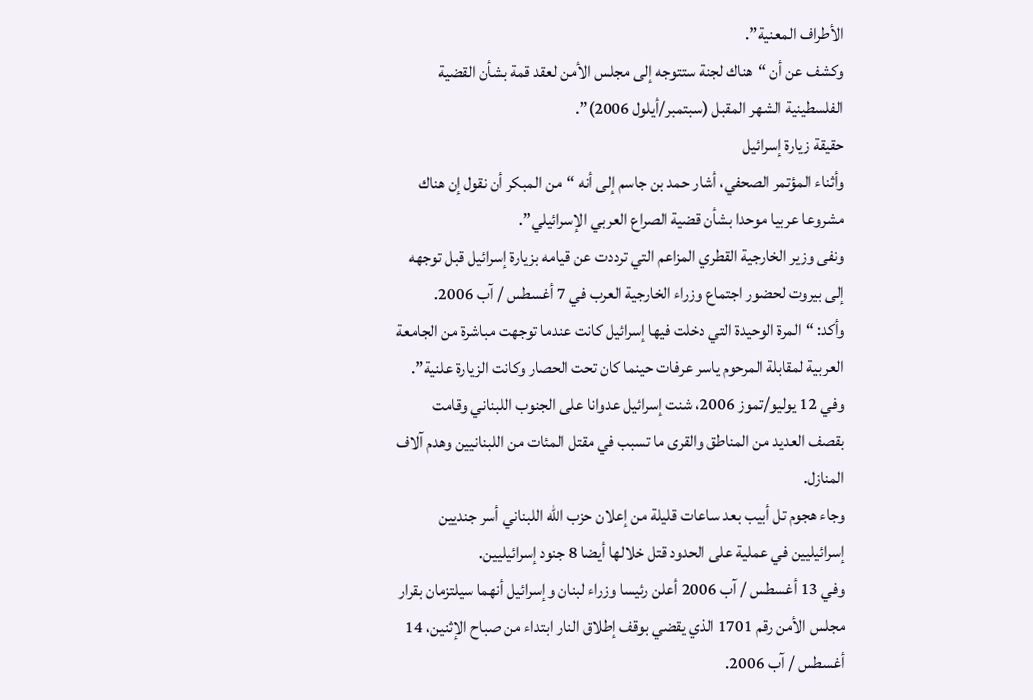الأطراف المعنية”.
وكشف عن أن “هناك لجنة ستتوجه إلى مجلس الأمن لعقد قمة بشأن القضية الفلسطينية الشهر المقبل (سبتمبر/أيلول 2006)”.
حقيقة زيارة إسرائيل
وأثناء المؤتمر الصحفي، أشار حمد بن جاسم إلى أنه “من المبكر أن نقول إن هناك مشروعا عربيا موحدا بشأن قضية الصراع العربي الإسرائيلي”.
ونفى وزير الخارجية القطري المزاعم التي ترددت عن قيامه بزيارة إسرائيل قبل توجهه إلى بيروت لحضور اجتماع وزراء الخارجية العرب في 7 أغسطس / آب 2006.
وأكد: “المرة الوحيدة التي دخلت فيها إسرائيل كانت عندما توجهت مباشرة من الجامعة العربية لمقابلة المرحوم ياسر عرفات حينما كان تحت الحصار وكانت الزيارة علنية”.
وفي 12 يوليو/تموز 2006، شنت إسرائيل عدوانا على الجنوب اللبناني وقامت بقصف العديد من المناطق والقرى ما تسبب في مقتل المئات من اللبنانيين وهدم آلاف المنازل.
وجاء هجوم تل أبيب بعد ساعات قليلة من إعلان حزب الله اللبناني أسر جنديين إسرائيليين في عملية على الحدود قتل خلالها أيضا 8 جنود إسرائيليين.
وفي 13 أغسطس / آب 2006 أعلن رئيسا وزراء لبنان وإسرائيل أنهما سيلتزمان بقرار مجلس الأمن رقم 1701 الذي يقضي بوقف إطلاق النار ابتداء من صباح الإثنين، 14 أغسطس / آب 2006.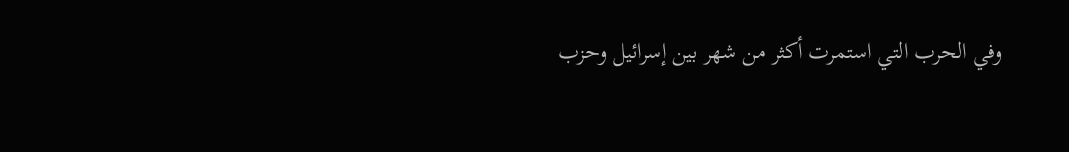وفي الحرب التي استمرت أكثر من شهر بين إسرائيل وحزب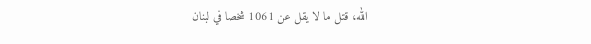الله، قتل ما لا يقل عن 1061 شخصا في لبنان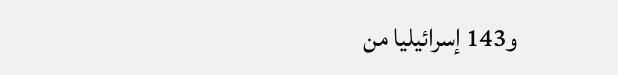و143 إسرائيليا من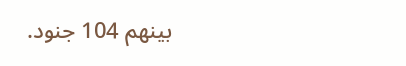بينهم 104 جنود.